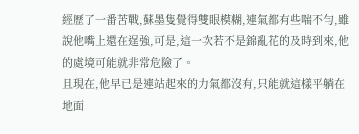經歷了一番苦戰,蘇墨隻覺得雙眼模糊,連氣都有些喘不勻,雖說他嘴上還在逞強,可是,這一次若不是錦亂花的及時到來,他的處境可能就非常危險了。
且現在,他早已是連站起來的力氣都沒有,只能就這樣平躺在地面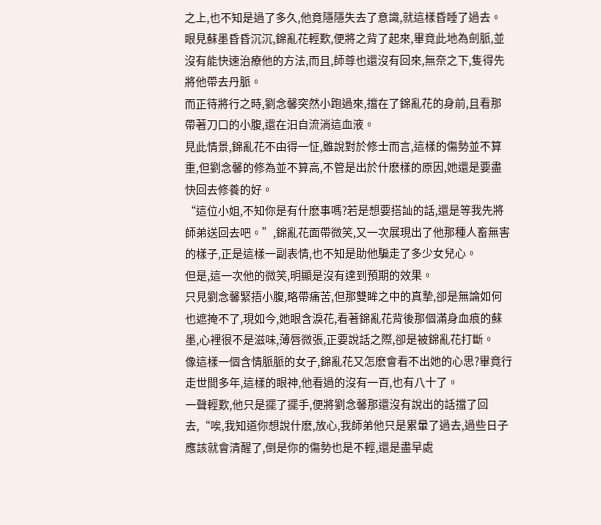之上,也不知是過了多久,他竟隱隱失去了意識,就這樣昏睡了過去。
眼見蘇墨昏昏沉沉,錦亂花輕歎,便將之背了起來,畢竟此地為劍脈,並沒有能快速治療他的方法,而且,師尊也還沒有回來,無奈之下,隻得先將他帶去丹脈。
而正待將行之時,劉念馨突然小跑過來,擋在了錦亂花的身前,且看那帶著刀口的小腹,還在汩自流淌這血液。
見此情景,錦亂花不由得一怔,雖說對於修士而言,這樣的傷勢並不算重,但劉念馨的修為並不算高,不管是出於什麽樣的原因,她還是要盡快回去修養的好。
“這位小姐,不知你是有什麽事嗎?若是想要搭訕的話,還是等我先將師弟送回去吧。”,錦亂花面帶微笑,又一次展現出了他那種人畜無害的樣子,正是這樣一副表情,也不知是助他騙走了多少女兒心。
但是,這一次他的微笑,明顯是沒有達到預期的效果。
只見劉念馨緊捂小腹,略帶痛苦,但那雙眸之中的真摯,卻是無論如何也遮掩不了,現如今,她眼含淚花,看著錦亂花背後那個滿身血痕的蘇墨,心裡很不是滋味,薄唇微張,正要說話之際,卻是被錦亂花打斷。
像這樣一個含情脈脈的女子,錦亂花又怎麽會看不出她的心思?畢竟行走世間多年,這樣的眼神,他看過的沒有一百,也有八十了。
一聲輕歎,他只是擺了擺手,便將劉念馨那還沒有說出的話擋了回去,“唉,我知道你想說什麽,放心,我師弟他只是累暈了過去,過些日子應該就會清醒了,倒是你的傷勢也是不輕,還是盡早處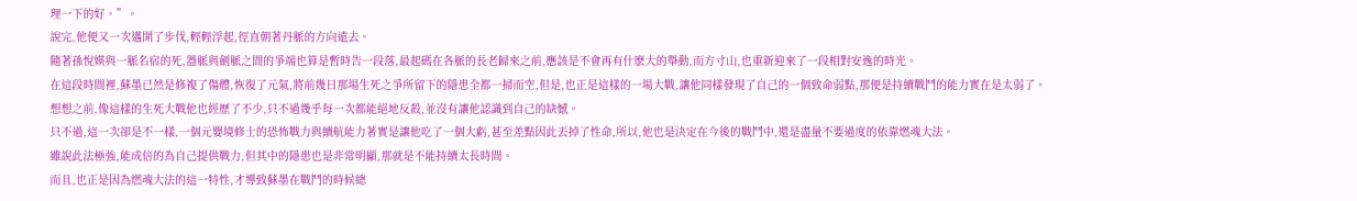理一下的好。”。
說完,他便又一次邁開了步伐,輕輕浮起,徑直朝著丹脈的方向遠去。
隨著孫悅媖與一脈名宿的死,器脈與劍脈之間的爭端也算是暫時告一段落,最起碼在各脈的長老歸來之前,應該是不會再有什麽大的舉動,而方寸山,也重新迎來了一段相對安逸的時光。
在這段時間裡,蘇墨已然是修複了傷體,恢復了元氣,將前幾日那場生死之爭所留下的隱患全都一掃而空,但是,也正是這樣的一場大戰,讓他同樣發現了自己的一個致命弱點,那便是持續戰鬥的能力實在是太弱了。
想想之前,像這樣的生死大戰他也經歷了不少,只不過幾乎每一次都能絕地反殺,並沒有讓他認識到自己的缺憾。
只不過,這一次卻是不一樣,一個元嬰境修士的恐怖戰力與續航能力著實是讓他吃了一個大虧,甚至差點因此丟掉了性命,所以,他也是決定在今後的戰鬥中,還是盡量不要過度的依靠燃魂大法。
雖說此法極強,能成倍的為自己提供戰力,但其中的隱患也是非常明顯,那就是不能持續太長時間。
而且,也正是因為燃魂大法的這一特性,才導致蘇墨在戰鬥的時候總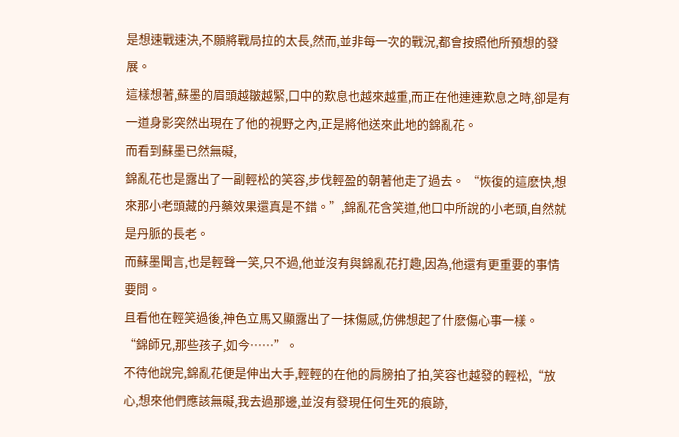是想速戰速決,不願將戰局拉的太長,然而,並非每一次的戰況,都會按照他所預想的發展。
這樣想著,蘇墨的眉頭越皺越緊,口中的歎息也越來越重,而正在他連連歎息之時,卻是有一道身影突然出現在了他的視野之內,正是將他送來此地的錦亂花。
而看到蘇墨已然無礙,
錦亂花也是露出了一副輕松的笑容,步伐輕盈的朝著他走了過去。 “恢復的這麽快,想來那小老頭藏的丹藥效果還真是不錯。”,錦亂花含笑道,他口中所說的小老頭,自然就是丹脈的長老。
而蘇墨聞言,也是輕聲一笑,只不過,他並沒有與錦亂花打趣,因為,他還有更重要的事情要問。
且看他在輕笑過後,神色立馬又顯露出了一抹傷感,仿佛想起了什麽傷心事一樣。
“錦師兄,那些孩子,如今……”。
不待他說完,錦亂花便是伸出大手,輕輕的在他的肩膀拍了拍,笑容也越發的輕松,“放心,想來他們應該無礙,我去過那邊,並沒有發現任何生死的痕跡,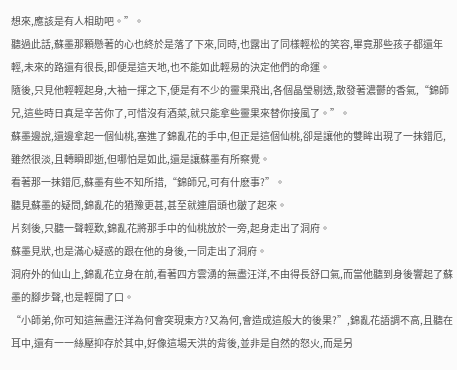想來,應該是有人相助吧。”。
聽過此話,蘇墨那顆懸著的心也終於是落了下來,同時,也露出了同樣輕松的笑容,畢竟那些孩子都還年輕,未來的路還有很長,即便是這天地,也不能如此輕易的決定他們的命運。
隨後,只見他輕輕起身,大袖一揮之下,便是有不少的靈果飛出,各個晶瑩剔透,散發著濃鬱的香氣,“錦師兄,這些時日真是辛苦你了,可惜沒有酒菜,就只能拿些靈果來替你接風了。”。
蘇墨邊說,還邊拿起一個仙桃,塞進了錦亂花的手中,但正是這個仙桃,卻是讓他的雙眸出現了一抹錯厄,雖然很淡,且轉瞬即逝,但哪怕是如此,還是讓蘇墨有所察覺。
看著那一抹錯厄,蘇墨有些不知所措,“錦師兄,可有什麽事?”。
聽見蘇墨的疑問,錦亂花的猶豫更甚,甚至就連眉頭也皺了起來。
片刻後,只聽一聲輕歎,錦亂花將那手中的仙桃放於一旁,起身走出了洞府。
蘇墨見狀,也是滿心疑惑的跟在他的身後,一同走出了洞府。
洞府外的仙山上,錦亂花立身在前,看著四方雲湧的無盡汪洋,不由得長舒口氣,而當他聽到身後響起了蘇墨的腳步聲,也是輕開了口。
“小師弟,你可知這無盡汪洋為何會突現東方?又為何,會造成這般大的後果?”,錦亂花語調不高,且聽在耳中,還有一一絲壓抑存於其中,好像這場天洪的背後,並非是自然的怒火,而是另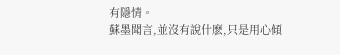有隱情。
蘇墨聞言,並沒有說什麽,只是用心傾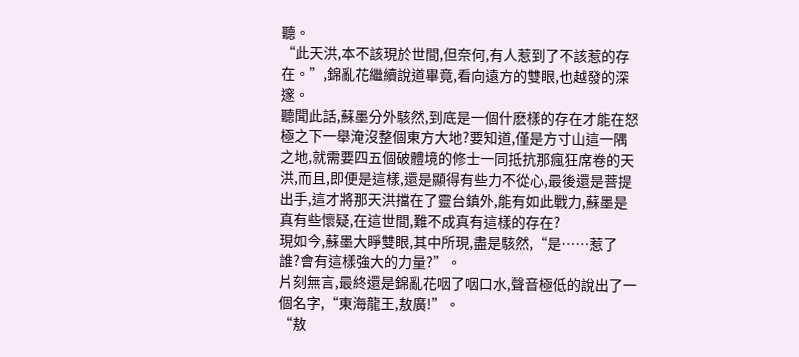聽。
“此天洪,本不該現於世間,但奈何,有人惹到了不該惹的存在。”,錦亂花繼續說道畢竟,看向遠方的雙眼,也越發的深邃。
聽聞此話,蘇墨分外駭然,到底是一個什麽樣的存在才能在怒極之下一舉淹沒整個東方大地?要知道,僅是方寸山這一隅之地,就需要四五個破體境的修士一同抵抗那瘋狂席卷的天洪,而且,即便是這樣,還是顯得有些力不從心,最後還是菩提出手,這才將那天洪擋在了靈台鎮外,能有如此戰力,蘇墨是真有些懷疑,在這世間,難不成真有這樣的存在?
現如今,蘇墨大睜雙眼,其中所現,盡是駭然,“是……惹了誰?會有這樣強大的力量?”。
片刻無言,最終還是錦亂花咽了咽口水,聲音極低的說出了一個名字,“東海龍王,敖廣!”。
“敖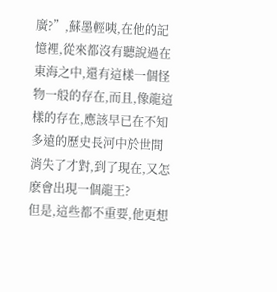廣?”,蘇墨輕咦,在他的記憶裡,從來都沒有聽說過在東海之中,還有這樣一個怪物一般的存在,而且,像龍這樣的存在,應該早已在不知多遠的歷史長河中於世間消失了才對,到了現在,又怎麽會出現一個龍王?
但是,這些都不重要,他更想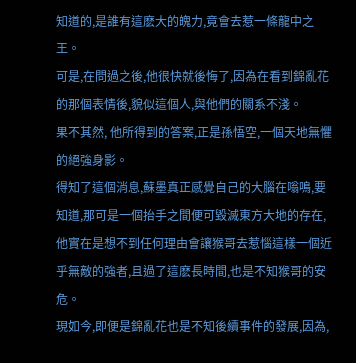知道的,是誰有這麽大的魄力,竟會去惹一條龍中之王。
可是,在問過之後,他很快就後悔了,因為在看到錦亂花的那個表情後,貌似這個人,與他們的關系不淺。
果不其然, 他所得到的答案,正是孫悟空,一個天地無懼的絕強身影。
得知了這個消息,蘇墨真正感覺自己的大腦在嗡鳴,要知道,那可是一個抬手之間便可毀滅東方大地的存在,他實在是想不到任何理由會讓猴哥去惹惱這樣一個近乎無敵的強者,且過了這麽長時間,也是不知猴哥的安危。
現如今,即便是錦亂花也是不知後續事件的發展,因為,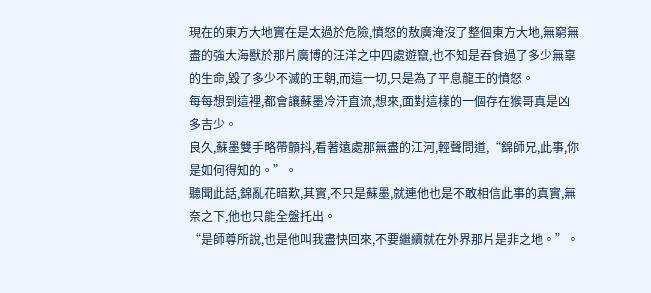現在的東方大地實在是太過於危險,憤怒的敖廣淹沒了整個東方大地,無窮無盡的強大海獸於那片廣博的汪洋之中四處遊竄,也不知是吞食過了多少無辜的生命,毀了多少不滅的王朝,而這一切,只是為了平息龍王的憤怒。
每每想到這裡,都會讓蘇墨冷汗直流,想來,面對這樣的一個存在猴哥真是凶多吉少。
良久,蘇墨雙手略帶顫抖,看著遠處那無盡的江河,輕聲問道,“錦師兄,此事,你是如何得知的。”。
聽聞此話,錦亂花暗歎,其實,不只是蘇墨,就連他也是不敢相信此事的真實,無奈之下,他也只能全盤托出。
“是師尊所說,也是他叫我盡快回來,不要繼續就在外界那片是非之地。”。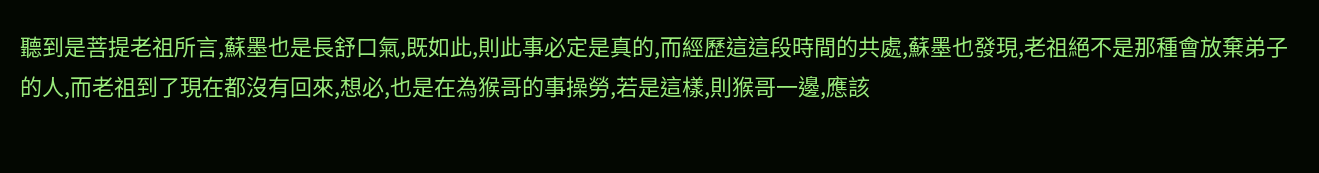聽到是菩提老祖所言,蘇墨也是長舒口氣,既如此,則此事必定是真的,而經歷這這段時間的共處,蘇墨也發現,老祖絕不是那種會放棄弟子的人,而老祖到了現在都沒有回來,想必,也是在為猴哥的事操勞,若是這樣,則猴哥一邊,應該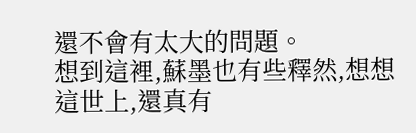還不會有太大的問題。
想到這裡,蘇墨也有些釋然,想想這世上,還真有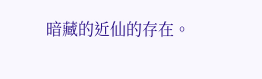暗藏的近仙的存在。